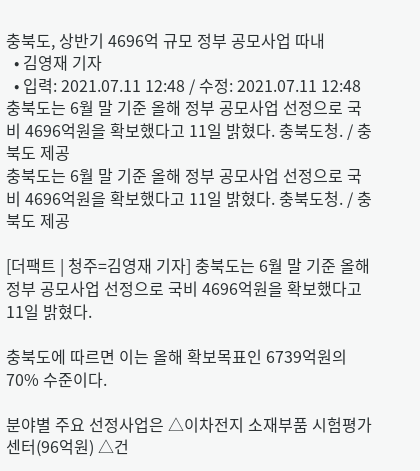충북도, 상반기 4696억 규모 정부 공모사업 따내
  • 김영재 기자
  • 입력: 2021.07.11 12:48 / 수정: 2021.07.11 12:48
충북도는 6월 말 기준 올해 정부 공모사업 선정으로 국비 4696억원을 확보했다고 11일 밝혔다. 충북도청. / 충북도 제공
충북도는 6월 말 기준 올해 정부 공모사업 선정으로 국비 4696억원을 확보했다고 11일 밝혔다. 충북도청. / 충북도 제공

[더팩트 | 청주=김영재 기자] 충북도는 6월 말 기준 올해 정부 공모사업 선정으로 국비 4696억원을 확보했다고 11일 밝혔다.

충북도에 따르면 이는 올해 확보목표인 6739억원의 70% 수준이다.

분야별 주요 선정사업은 △이차전지 소재부품 시험평가센터(96억원) △건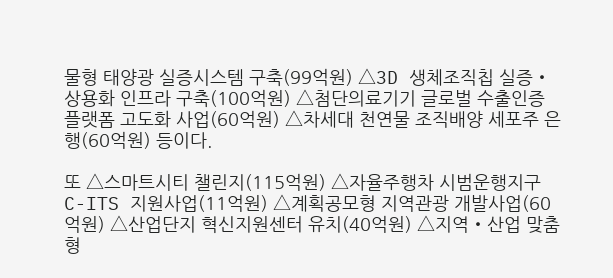물형 태양광 실증시스템 구축(99억원) △3D 생체조직칩 실증‧상용화 인프라 구축(100억원) △첨단의료기기 글로벌 수출인증 플랫폼 고도화 사업(60억원) △차세대 천연물 조직배양 세포주 은행(60억원) 등이다.

또 △스마트시티 챌린지(115억원) △자율주행차 시범운행지구 C-ITS 지원사업(11억원) △계획공모형 지역관광 개발사업(60억원) △산업단지 혁신지원센터 유치(40억원) △지역‧산업 맞춤형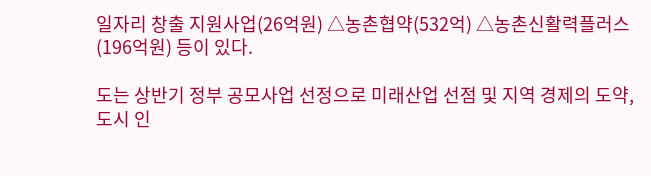일자리 창출 지원사업(26억원) △농촌협약(532억) △농촌신활력플러스(196억원) 등이 있다.

도는 상반기 정부 공모사업 선정으로 미래산업 선점 및 지역 경제의 도약, 도시 인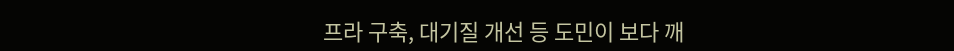프라 구축, 대기질 개선 등 도민이 보다 깨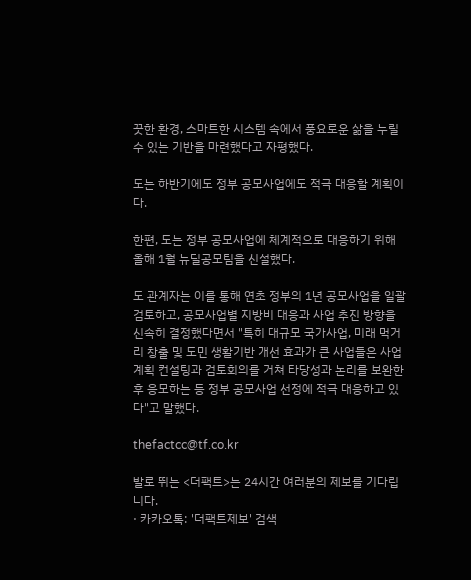끗한 환경, 스마트한 시스템 속에서 풍요로운 삶을 누릴 수 있는 기반을 마련했다고 자평했다.

도는 하반기에도 정부 공모사업에도 적극 대응할 계획이다.

한편, 도는 정부 공모사업에 체계적으로 대응하기 위해 올해 1월 뉴딜공모팀을 신설했다.

도 관계자는 이를 통해 연초 정부의 1년 공모사업을 일괄 검토하고, 공모사업별 지방비 대응과 사업 추진 방향을 신속히 결정했다면서 "특히 대규모 국가사업, 미래 먹거리 창출 및 도민 생활기반 개선 효과가 큰 사업들은 사업계획 컨설팅과 검토회의를 거쳐 타당성과 논리를 보완한 후 응모하는 등 정부 공모사업 선정에 적극 대응하고 있다"고 말했다.

thefactcc@tf.co.kr

발로 뛰는 <더팩트>는 24시간 여러분의 제보를 기다립니다.
· 카카오톡: '더팩트제보' 검색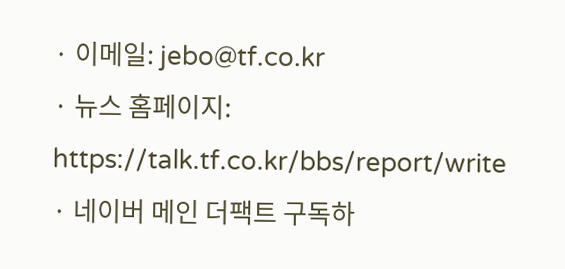· 이메일: jebo@tf.co.kr
· 뉴스 홈페이지: https://talk.tf.co.kr/bbs/report/write
· 네이버 메인 더팩트 구독하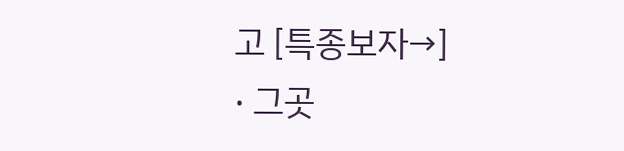고 [특종보자→]
· 그곳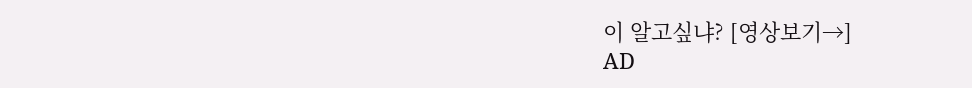이 알고싶냐? [영상보기→]
AD